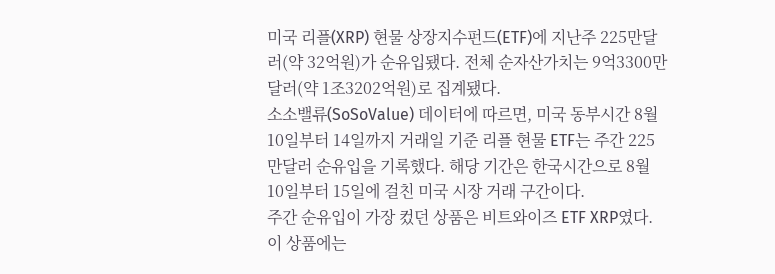미국 리플(XRP) 현물 상장지수펀드(ETF)에 지난주 225만달러(약 32억원)가 순유입됐다. 전체 순자산가치는 9억3300만달러(약 1조3202억원)로 집계됐다.
소소밸류(SoSoValue) 데이터에 따르면, 미국 동부시간 8월 10일부터 14일까지 거래일 기준 리플 현물 ETF는 주간 225만달러 순유입을 기록했다. 해당 기간은 한국시간으로 8월 10일부터 15일에 걸친 미국 시장 거래 구간이다.
주간 순유입이 가장 컸던 상품은 비트와이즈 ETF XRP였다. 이 상품에는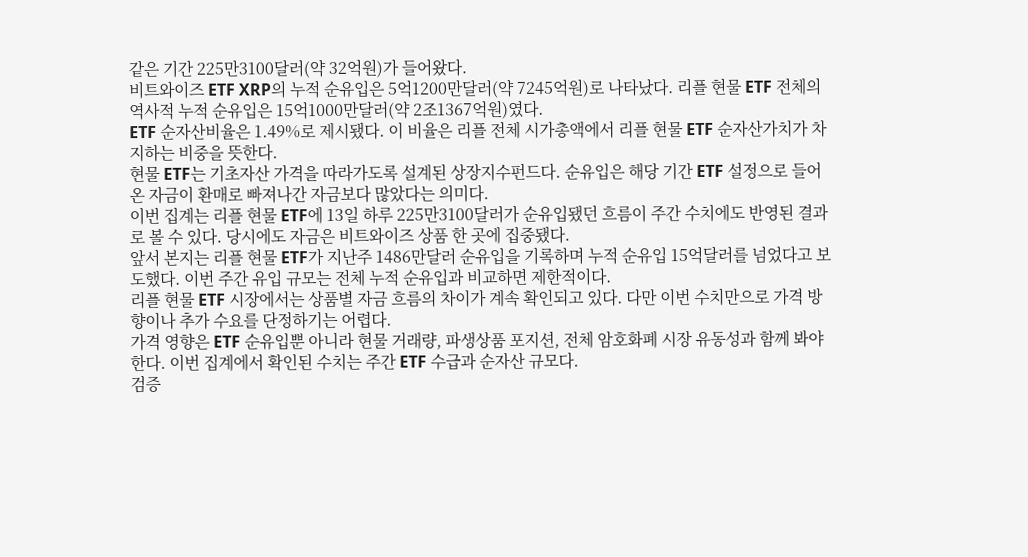같은 기간 225만3100달러(약 32억원)가 들어왔다.
비트와이즈 ETF XRP의 누적 순유입은 5억1200만달러(약 7245억원)로 나타났다. 리플 현물 ETF 전체의 역사적 누적 순유입은 15억1000만달러(약 2조1367억원)였다.
ETF 순자산비율은 1.49%로 제시됐다. 이 비율은 리플 전체 시가총액에서 리플 현물 ETF 순자산가치가 차지하는 비중을 뜻한다.
현물 ETF는 기초자산 가격을 따라가도록 설계된 상장지수펀드다. 순유입은 해당 기간 ETF 설정으로 들어온 자금이 환매로 빠져나간 자금보다 많았다는 의미다.
이번 집계는 리플 현물 ETF에 13일 하루 225만3100달러가 순유입됐던 흐름이 주간 수치에도 반영된 결과로 볼 수 있다. 당시에도 자금은 비트와이즈 상품 한 곳에 집중됐다.
앞서 본지는 리플 현물 ETF가 지난주 1486만달러 순유입을 기록하며 누적 순유입 15억달러를 넘었다고 보도했다. 이번 주간 유입 규모는 전체 누적 순유입과 비교하면 제한적이다.
리플 현물 ETF 시장에서는 상품별 자금 흐름의 차이가 계속 확인되고 있다. 다만 이번 수치만으로 가격 방향이나 추가 수요를 단정하기는 어렵다.
가격 영향은 ETF 순유입뿐 아니라 현물 거래량, 파생상품 포지션, 전체 암호화폐 시장 유동성과 함께 봐야 한다. 이번 집계에서 확인된 수치는 주간 ETF 수급과 순자산 규모다.
검증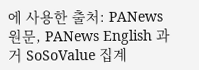에 사용한 출처: PANews 원문, PANews English 과거 SoSoValue 집계